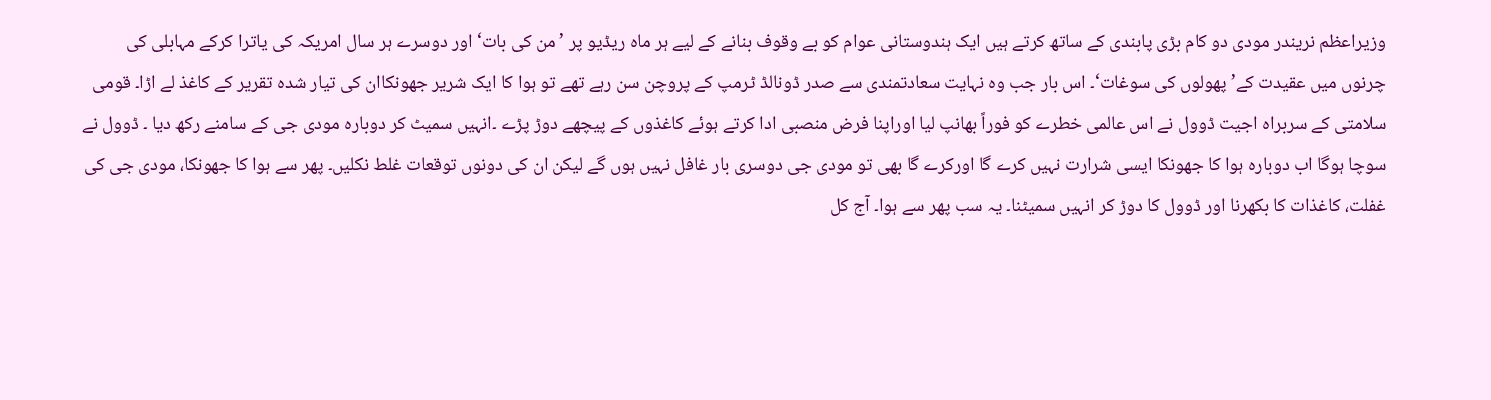وزیراعظم نریندر مودی دو کام بڑی پابندی کے ساتھ کرتے ہیں ایک ہندوستانی عوام کو بے وقوف بنانے کے لیے ہر ماہ ریڈیو پر ’من کی بات‘ اور دوسرے ہر سال امریکہ کی یاترا کرکے مہابلی کی چرنوں میں عقیدت کے’ پھولوں کی سوغات‘۔ اس بار جب وہ نہایت سعادتمندی سے صدر ڈونالڈ ٹرمپ کے پروچن سن رہے تھے تو ہوا کا ایک شریر جھونکاان کی تیار شدہ تقریر کے کاغذ لے اڑا۔ قومی سلامتی کے سربراہ اجیت ڈوول نے اس عالمی خطرے کو فوراً بھانپ لیا اوراپنا فرض منصبی ادا کرتے ہوئے کاغذوں کے پیچھے دوڑ پڑے ۔انہیں سمیٹ کر دوبارہ مودی جی کے سامنے رکھ دیا ۔ ڈوول نے سوچا ہوگا اب دوبارہ ہوا کا جھونکا ایسی شرارت نہیں کرے گا اورکرے گا بھی تو مودی جی دوسری بار غافل نہیں ہوں گے لیکن ان کی دونوں توقعات غلط نکلیں۔ پھر سے ہوا کا جھونکا، مودی جی کی غفلت، کاغذات کا بکھرنا اور ڈوول کا دوڑ کر انہیں سمیٹنا۔ یہ سب پھر سے ہوا۔ آج کل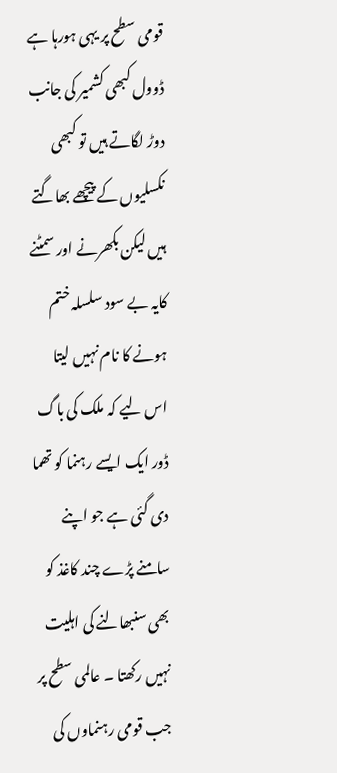قومی سطح پر یہی ہورہا ہے ڈوول کبھی کشمیر کی جانب دوڑ لگاتے ہیں تو کبھی نکسلیوں کے پیچھے بھاگتے ہیں لیکن بکھرنے اور سمٹنے کایہ بے سود سلسلہ ختم ہونے کا نام نہیں لیتا اس لیے کہ ملک کی باگ ڈور ایک ایسے رہنما کو تھما دی گئی ہے جو اپنے سامنے پڑے چند کاغذ کو بھی سنبھالنے کی اہلیت نہیں رکھتا ۔ عالمی سطح پر جب قومی رہنماوں کی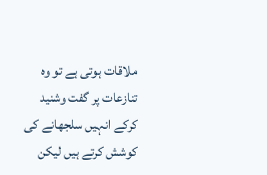ملاقات ہوتی ہے تو وہ تنازعات پر گفت وشنید کرکے انہیں سلجھانے کی کوشش کرتے ہیں لیکن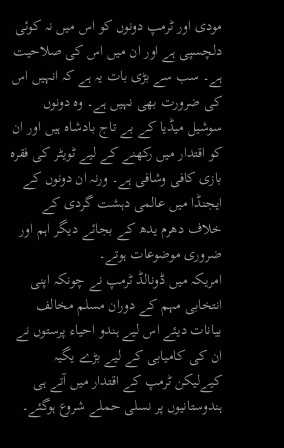مودی اور ٹرمپ دونوں کو اس میں نہ کوئی دلچسپی ہے اور ان میں اس کی صلاحیت ہے۔ سب سے بڑی بات یہ ہے کہ انہیں اس کی ضرورت بھی نہیں ہے۔ وہ دونوں سوشیل میڈیا کے بے تاج بادشاہ ہیں اور ان کو اقتدار میں رکھنے کے لیے ٹویٹر کی فقرہ بازی کافی وشافی ہے۔ ورنہ ان دونوں کے ایجنڈا میں عالمی دہشت گردی کے خلاف دھرم یدھ کے بجائے دیگر اہم اور ضروری موضوعات ہوتے۔
امریکہ میں ڈونالڈ ٹرمپ نے چونکہ اپنی انتخابی مہم کے دوران مسلم مخالف بیانات دیئے اس لیے ہندو احیاء پرستوں نے ان کی کامیابی کے لیے بڑے یگیہ کیےلیکن ٹرمپ کے اقتدار میں آتے ہی ہندوستانیوں پر نسلی حملے شروع ہوگئے۔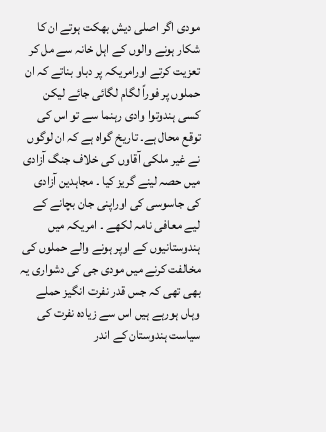مودی اگر اصلی دیش بھکت ہوتے ان کا شکار ہونے والوں کے اہل خانہ سے مل کر تعزیت کرتے اورامریکہ پر دباو بناتے کہ ان حملوں پر فوراً لگام لگائی جائے لیکن کسی ہندوتوا وادی رہنما سے تو اس کی توقع محال ہے۔ تاریخ گواہ ہے کہ ان لوگوں نے غیر ملکی آقاوں کی خلاف جنگ آزادی میں حصہ لینے گریز کیا ۔ مجاہدین آزادی کی جاسوسی کی اوراپنی جان بچانے کے لیے معافی نامہ لکھے ۔ امریکہ میں ہندوستانیوں کے اوپر ہونے والے حملوں کی مخالفت کرنے میں مودی جی کی دشواری یہ بھی تھی کہ جس قدر نفرت انگیز حملے وہاں ہورہے ہیں اس سے زیادہ نفرت کی سیاست ہندوستان کے اندر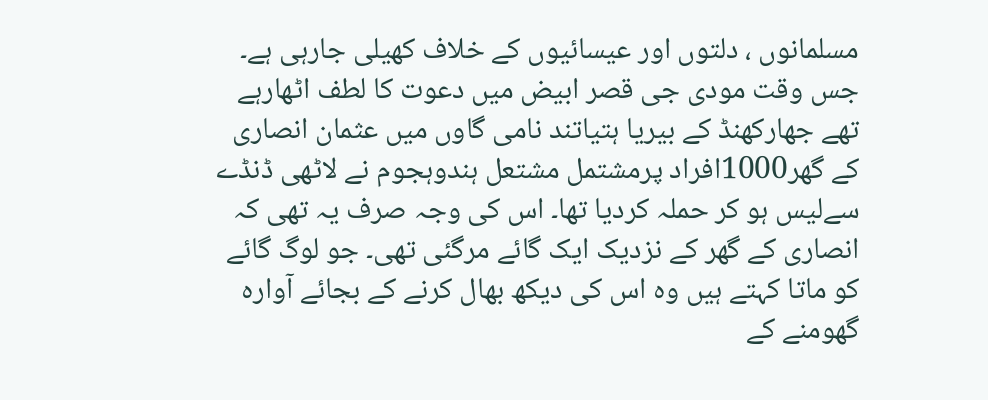مسلمانوں ، دلتوں اور عیسائیوں کے خلاف کھیلی جارہی ہے۔ جس وقت مودی جی قصر ابیض میں دعوت کا لطف اٹھارہے تھے جھارکھنڈ کے بیریا ہتیاتند نامی گاوں میں عثمان انصاری کے گھر1000افراد پرمشتمل مشتعل ہندوہجوم نے لاٹھی ڈنڈے سےلیس ہو کر حملہ کردیا تھا۔ اس کی وجہ صرف یہ تھی کہ انصاری کے گھر کے نزدیک ایک گائے مرگئی تھی۔ جو لوگ گائے کو ماتا کہتے ہیں وہ اس کی دیکھ بھال کرنے کے بجائے آوارہ گھومنے کے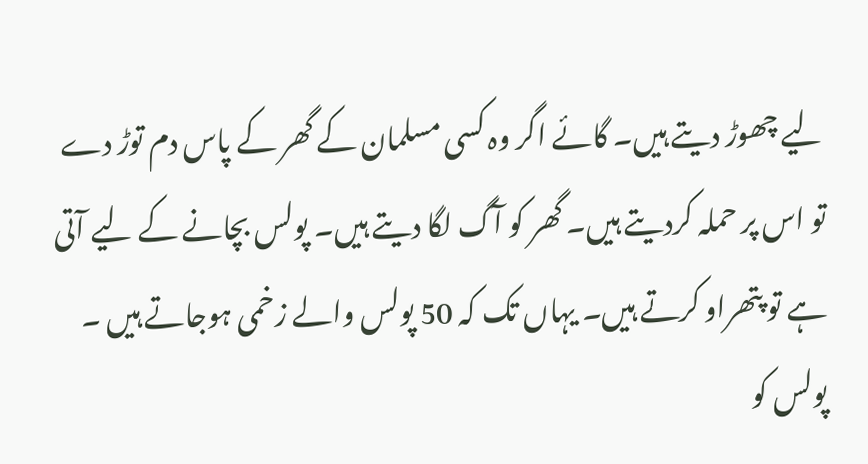لیے چھوڑ دیتے ہیں۔ گائے اگر وہ کسی مسلمان کے گھر کے پاس دم توڑ دے تو اس پر حملہ کردیتے ہیں۔ گھر کو آگ لگا دیتے ہیں۔ پولس بچانے کے لیے آتی ہے تو پتھراو کرتے ہیں۔ یہاں تک کہ 50 پولس والے زخمی ہوجاتے ہیں ۔ پولس کو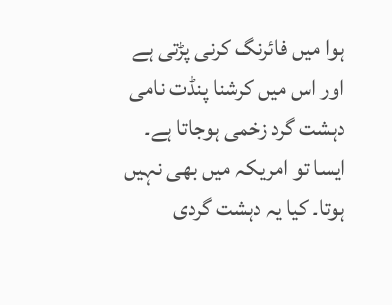ہوا میں فائرنگ کرنی پڑتی ہے اور اس میں کرشنا پنڈت نامی دہشت گرد زخمی ہوجاتا ہے۔ ایسا تو امریکہ میں بھی نہیں ہوتا۔ کیا یہ دہشت گردی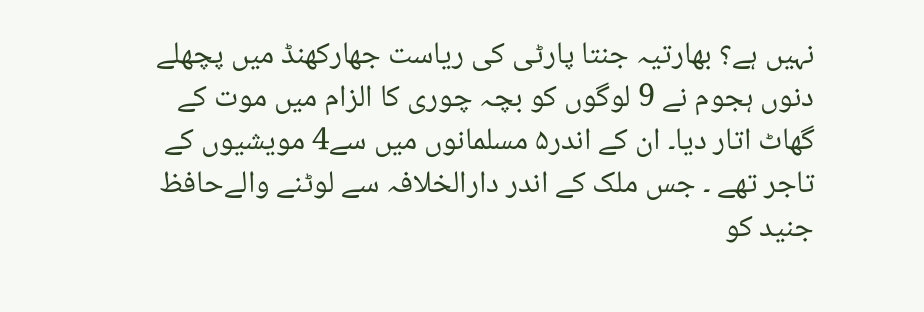نہیں ہے؟ بھارتیہ جنتا پارٹی کی ریاست جھارکھنڈ میں پچھلے دنوں ہجوم نے 9 لوگوں کو بچہ چوری کا الزام میں موت کے گھاٹ اتار دیا۔ ان کے اندر۵ مسلمانوں میں سے4 مویشیوں کے تاجر تھے ۔ جس ملک کے اندر دارالخلافہ سے لوٹنے والےحافظ جنید کو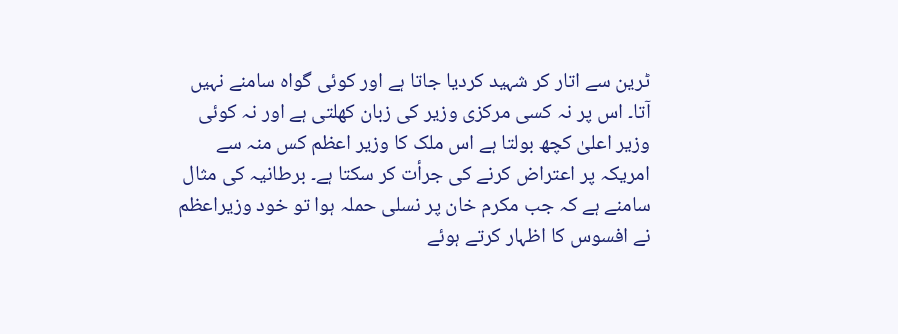ٹرین سے اتار کر شہید کردیا جاتا ہے اور کوئی گواہ سامنے نہیں آتا۔ اس پر نہ کسی مرکزی وزیر کی زبان کھلتی ہے اور نہ کوئی وزیر اعلیٰ کچھ بولتا ہے اس ملک کا وزیر اعظم کس منہ سے امریکہ پر اعتراض کرنے کی جرأت کر سکتا ہے۔ برطانیہ کی مثال سامنے ہے کہ جب مکرم خان پر نسلی حملہ ہوا تو خود وزیراعظم نے افسوس کا اظہار کرتے ہوئے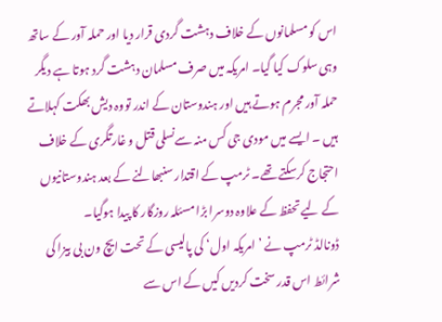اس کو مسلمانوں کے خلاف دہشت گردی قرار دیا اور حملہ آور کے ساتھ وہی سلوک کیا گیا۔ امریکہ میں صرف مسلمان دہشت گرد ہوتا ہے دیگر حملہ آور مجرم ہوتے ہیں اور ہندوستان کے اندر تووہ دیش بھکت کہلاتے ہیں ۔ ایسے میں مودی جی کس منہ سےنسلی قتل و غارتگری کے خلاف احتجاج کرسکتے تھے۔ ٹرمپ کے اقتدار سنبھالنے کے بعد ہندوستانیوں کے لیے تحفظ کے علاوہ دوسرا بڑا مسئلہ روزگار کا پیدا ہوگیا۔
ڈونالڈ ٹرمپ نے ’امریکہ اول‘ کی پالیسی کے تحت ایچ ون بی بیزا کی شرائط اس قدر سخت کردیں کیں کے اس سے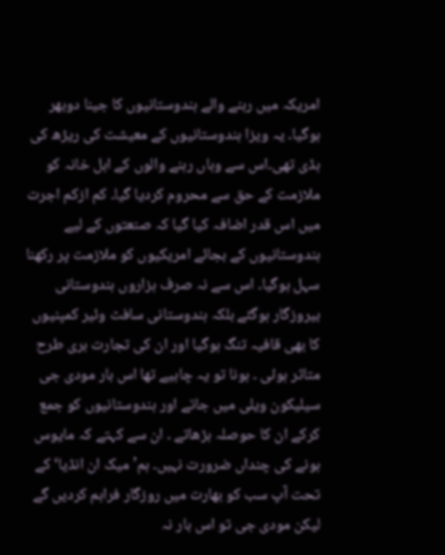امریکہ میں رہنے والے ہندوستانیوں کا جینا دوبھر ہوگیا۔ یہ ویزا ہندوستانیوں کے معیشت کی ریڑھ کی ہڈی تھی۔اس سے وہاں رہنے والوں کے اہل خانہ کو ملازمت کے حق سے محروم کردیا گیا۔ کم ازکم اجرت میں اس قدر اضافہ کیا گیا کہ صنعتوں کے لیے ہندوستانیوں کے بجائے امریکیوں کو ملازمت پر رکھنا سہل ہوگیا۔ اس سے نہ صرف ہزاروں ہندوستانی بیروزگار ہوگئے بلکہ ہندوستانی سافٹ وئیر کمپنیوں کا بھی قافیہ تنگ ہوگیا اور ان کی تجارت بری طرح متاثر ہوئی ۔ ہونا تو یہ چاہیے تھا اس بار مودی جی سیلیکون ویلی میں جاتے اور ہندوستانیوں کو جمع کرکے ان کا حوصلہ بڑھاتے ۔ ان سے کہتے کہ مایوس ہونے کی چنداں ضرورت نہیں۔ ہم’ میک ان انڈیا‘ کے تحت آپ سب کو بھارت میں روزگار فراہم کردیں گے لیکن مودی جی تو اس بار نہ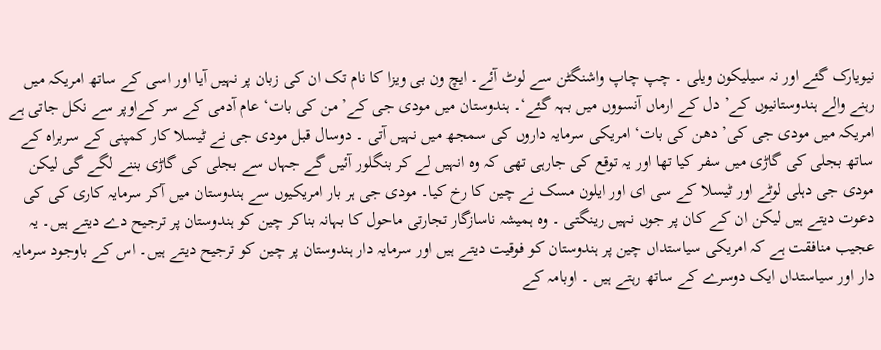نیویارک گئے اور نہ سیلیکون ویلی ۔ چپ چاپ واشنگٹن سے لوٹ آئے۔ ایچ ون بی ویزا کا نام تک ان کی زبان پر نہیں آیا اور اسی کے ساتھ امریکہ میں رہنے والے ہندوستانیوں کے’ دل کے ارماں آنسووں میں بہہ گئے‘۔ ہندوستان میں مودی جی کے’ من کی بات‘ عام آدمی کے سر کےاوپر سے نکل جاتی ہے امریکہ میں مودی جی کی’ دھن کی بات‘ امریکی سرمایہ داروں کی سمجھ میں نہیں آتی ۔ دوسال قبل مودی جی نے ٹیسلا کار کمپنی کے سربراہ کے ساتھ بجلی کی گاڑی میں سفر کیا تھا اور یہ توقع کی جارہی تھی کہ وہ انہیں لے کر بنگلور آئیں گے جہاں سے بجلی کی گاڑی بننے لگے گی لیکن مودی جی دہلی لوٹے اور ٹیسلا کے سی ای اور ایلون مسک نے چین کا رخ کیا۔ مودی جی ہر بار امریکیوں سے ہندوستان میں آکر سرمایہ کاری کی کی دعوت دیتے ہیں لیکن ان کے کان پر جوں نہیں رینگتی ۔ وہ ہمیشہ ناسازگار تجارتی ماحول کا بہانہ بناکر چین کو ہندوستان پر ترجیح دے دیتے ہیں۔ یہ عجیب منافقت ہے کہ امریکی سیاستداں چین پر ہندوستان کو فوقیت دیتے ہیں اور سرمایہ دار ہندوستان پر چین کو ترجیح دیتے ہیں۔ اس کے باوجود سرمایہ دار اور سیاستداں ایک دوسرے کے ساتھ رہتے ہیں ۔ اوبامہ کے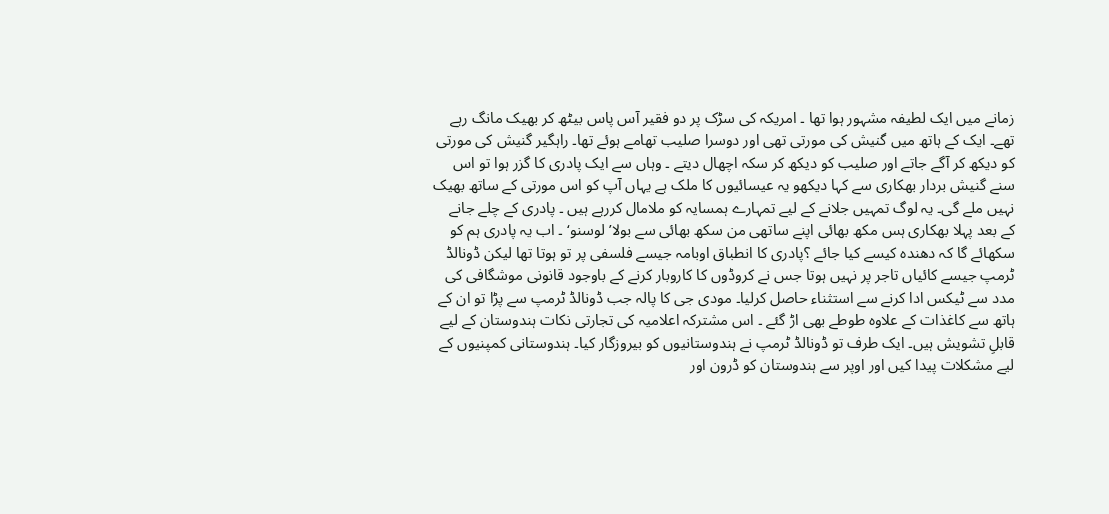زمانے میں ایک لطیفہ مشہور ہوا تھا ۔ امریکہ کی سڑک پر دو فقیر آس پاس بیٹھ کر بھیک مانگ رہے تھے۔ ایک کے ہاتھ میں گنیش کی مورتی تھی اور دوسرا صلیب تھامے ہوئے تھا۔ راہگیر گنیش کی مورتی کو دیکھ کر آگے جاتے اور صلیب کو دیکھ کر سکہ اچھال دیتے ۔ وہاں سے ایک پادری کا گزر ہوا تو اس سنے گنیش بردار بھکاری سے کہا دیکھو یہ عیسائیوں کا ملک ہے یہاں آپ کو اس مورتی کے ساتھ بھیک نہیں ملے گی۔ یہ لوگ تمہیں جلانے کے لیے تمہارے ہمسایہ کو ملامال کررہے ہیں ۔ پادری کے چلے جانے کے بعد پہلا بھکاری ہس مکھ بھائی اپنے ساتھی من سکھ بھائی سے بولا’ لوسنو‘ ۔ اب یہ پادری ہم کو سکھائے گا کہ دھندہ کیسے کیا جائے ؟پادری کا انطباق اوبامہ جیسے فلسفی پر تو ہوتا تھا لیکن ڈونالڈ ٹرمپ جیسے کائیاں تاجر پر نہیں ہوتا جس نے کروڈوں کا کاروبار کرنے کے باوجود قانونی موشگافی کی مدد سے ٹیکس ادا کرنے سے استثناء حاصل کرلیا۔ مودی جی کا پالہ جب ڈونالڈ ٹرمپ سے پڑا تو ان کے ہاتھ سے کاغذات کے علاوہ طوطے بھی اڑ گئے ۔ اس مشترکہ اعلامیہ کی تجارتی نکات ہندوستان کے لیے قابلِ تشویش ہیں۔ ایک طرف تو ڈونالڈ ٹرمپ نے ہندوستانیوں کو بیروزگار کیا۔ ہندوستانی کمپنیوں کے لیے مشکلات پیدا کیں اور اوپر سے ہندوستان کو ڈرون اور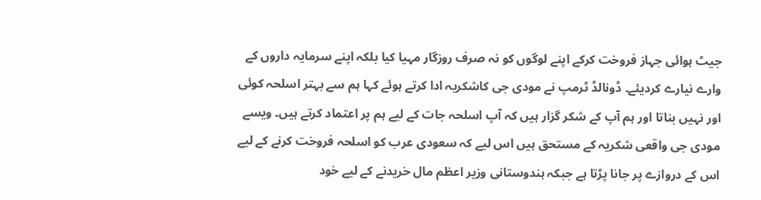جیٹ ہوائی جہاز فروخت کرکے اپنے لوگوں کو نہ صرف روزگار مہیا کیا بلکہ اپنے سرمایہ داروں کے وارے نیارے کردیئے۔ ڈونالڈ ٹرمپ نے مودی جی کاشکریہ ادا کرتے ہوئے کہا ہم سے بہتر اسلحہ کوئی اور نہیں بناتا اور ہم آپ کے شکر گزار ہیں کہ آپ اسلحہ جات کے لیے ہم پر اعتماد کرتے ہیں۔ ویسے مودی جی واقعی شکریہ کے مستحق ہیں اس لیے کہ سعودی عرب کو اسلحہ فروخت کرنے کے لیے اس کے دروازے پر جانا پڑتا ہے جبکہ ہندوستانی وزیر اعظم مال خریدنے کے لیے خود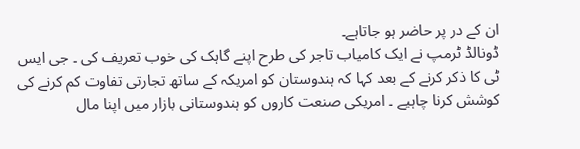ان کے در پر حاضر ہو جاتاہے۔
ڈونالڈ ٹرمپ نے ایک کامیاب تاجر کی طرح اپنے گاہک کی خوب تعریف کی ۔ جی ایس ٹی کا ذکر کرنے کے بعد کہا کہ ہندوستان کو امریکہ کے ساتھ تجارتی تفاوت کم کرنے کی کوشش کرنا چاہیے ۔ امریکی صنعت کاروں کو ہندوستانی بازار میں اپنا مال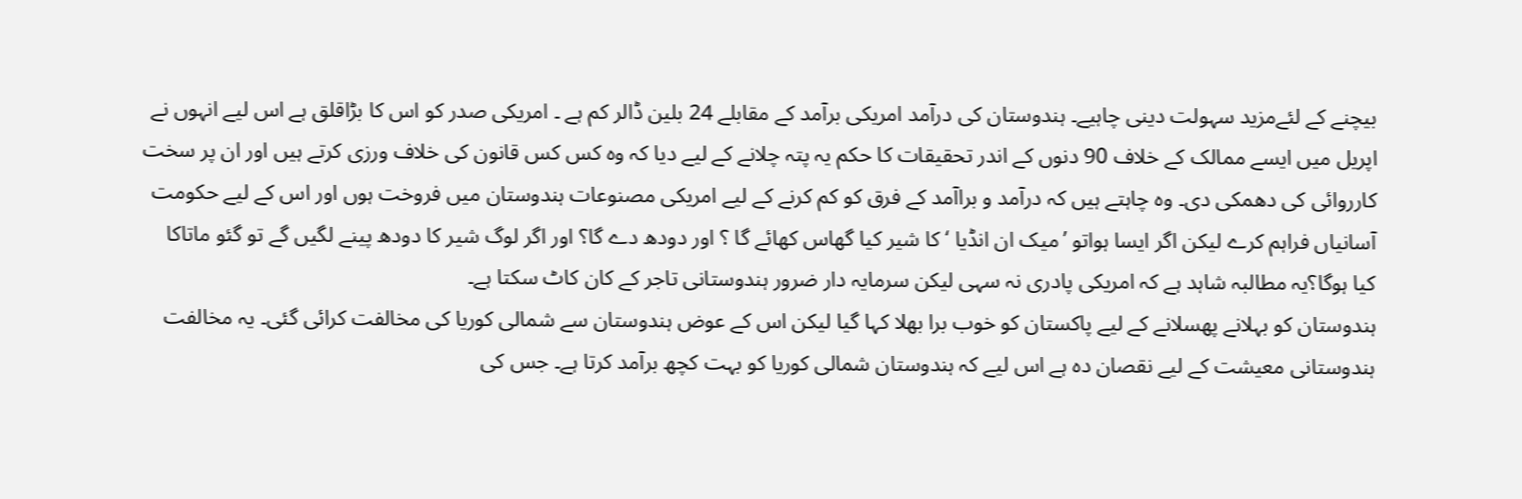بیچنے کے لئےمزید سہولت دینی چاہیے۔ ہندوستان کی درآمد امریکی برآمد کے مقابلے 24 بلین ڈالر کم ہے ۔ امریکی صدر کو اس کا بڑاقلق ہے اس لیے انہوں نے اپریل میں ایسے ممالک کے خلاف 90 دنوں کے اندر تحقیقات کا حکم یہ پتہ چلانے کے لیے دیا کہ وہ کس کس قانون کی خلاف ورزی کرتے ہیں اور ان پر سخت کارروائی کی دھمکی دی۔ وہ چاہتے ہیں کہ درآمد و براآمد کے فرق کو کم کرنے کے لیے امریکی مصنوعات ہندوستان میں فروخت ہوں اور اس کے لیے حکومت آسانیاں فراہم کرے لیکن اگر ایسا ہواتو ’میک ان انڈیا ‘ کا شیر کیا گھاس کھائے گا ؟ اور دودھ دے گا؟ اور اگر لوگ شیر کا دودھ پینے لگیں گے تو گئو ماتاکا کیا ہوگا؟یہ مطالبہ شاہد ہے کہ امریکی پادری نہ سہی لیکن سرمایہ دار ضرور ہندوستانی تاجر کے کان کاٹ سکتا ہے۔
ہندوستان کو بہلانے پھسلانے کے لیے پاکستان کو خوب برا بھلا کہا گیا لیکن اس کے عوض ہندوستان سے شمالی کوریا کی مخالفت کرائی گئی۔ یہ مخالفت ہندوستانی معیشت کے لیے نقصان دہ ہے اس لیے کہ ہندوستان شمالی کوریا کو بہت کچھ برآمد کرتا ہے۔ جس کی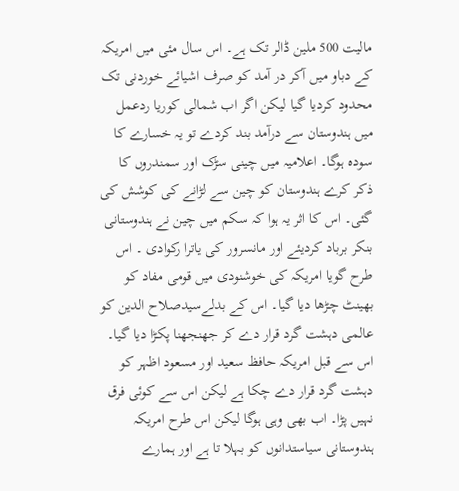مالیت 500 ملین ڈالر تک ہے۔ اس سال مئی میں امریکہ کے دباو میں آکر در آمد کو صرف اشیائے خوردنی تک محدود کردیا گیا لیکن اگر اب شمالی کوریا ردعمل میں ہندوستان سے درآمد بند کردے تو یہ خسارے کا سودہ ہوگا۔ اعلامیہ میں چینی سڑک اور سمندروں کا ذکر کرے ہندوستان کو چین سے لڑانے کی کوشش کی گئی۔ اس کا اثر یہ ہوا کہ سکم میں چین نے ہندوستانی بنکر برباد کردیئے اور مانسرور کی یاترا رکوادی ۔ اس طرح گویا امریکہ کی خوشنودی میں قومی مفاد کو بھینٹ چڑھا دیا گیا۔ اس کے بدلےسیدصلاح الدین کو عالمی دہشت گرد قرار دے کر جھنجھنا پکڑا دیا گیا۔ اس سے قبل امریکہ حافظ سعید اور مسعود اظہر کو دہشت گرد قرار دے چکا ہے لیکن اس سے کوئی فرق نہیں پڑا۔ اب بھی وہی ہوگا لیکن اس طرح امریکہ ہندوستانی سیاستدانوں کو بہلا تا ہے اور ہمارے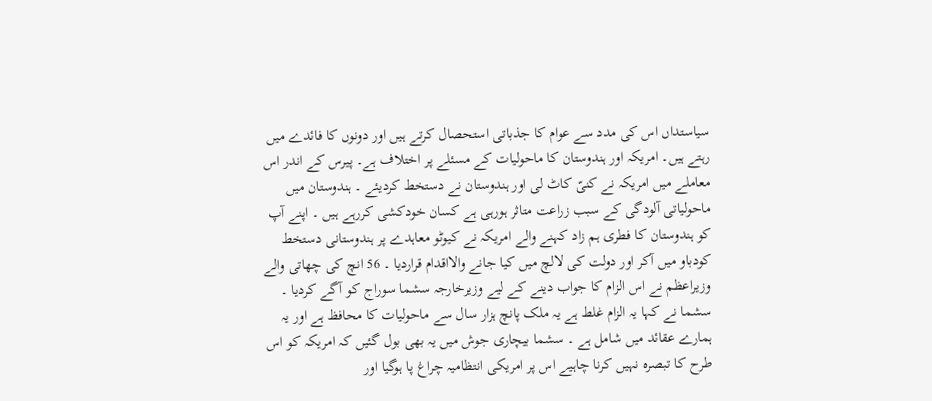سیاستداں اس کی مدد سے عوام کا جذباتی استحصال کرتے ہیں اور دونوں کا فائدے میں رہتے ہیں۔ امریکہ اور ہندوستان کا ماحولیات کے مسئلے پر اختلاف ہے۔ پیرس کے اندر اس معاملے میں امریکہ نے کنیّ کاٹ لی اور ہندوستان نے دستخط کردیئے ۔ ہندوستان میں ماحولیاتی آلودگی کے سبب زراعت متاثر ہورہی ہے کسان خودکشی کررہے ہیں ۔ اپنے آپ کو ہندوستان کا فطری ہم زاد کہنے والے امریکہ نے کیوٹو معاہدے پر ہندوستانی دستخط کودباو میں آکر اور دولت کی لالچ میں کیا جانے والااقدام قراردیا ۔ 56 انچ کی چھاتی والے وزیراعظم نے اس الزام کا جواب دینے کے لیے وزیرخارجہ سشما سوراج کو آگے کردیا ۔ سشما نے کہا یہ الزام غلط ہے یہ ملک پانچ ہزار سال سے ماحولیات کا محافظ ہے اور یہ ہمارے عقائد میں شامل ہے ۔ سشما بیچاری جوش میں یہ بھی بول گئیں کہ امریکہ کو اس طرح کا تبصرہ نہیں کرنا چاہیے اس پر امریکی انتظامیہ چراغ پا ہوگیا اور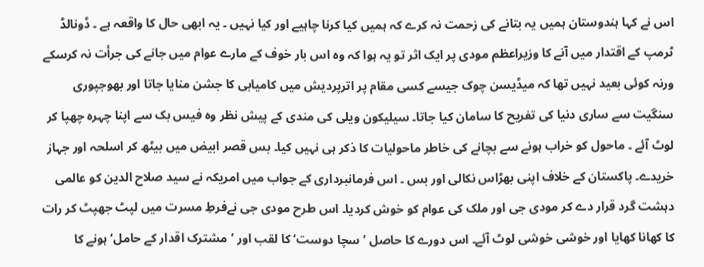اس نے کہا ہندوستان ہمیں یہ بتانے کی زحمت نہ کرے کہ ہمیں کیا کرنا چاہیے اور کیا نہیں ۔ یہ ابھی حال کا واقعہ ہے ۔ ڈونالڈ ٹرمپ کے اقتدار میں آنے کا وزیراعظم مودی پر ایک اثر تو یہ ہوا کہ وہ اس بار خوف کے مارے عوام میں جانے کی جرأت نہ کرسکے ورنہ کوئی بعید نہیں تھا کہ میڈیسن چوک جیسے کسی مقام پر اترپردیش میں کامیابی کا جشن منایا جاتا اور بھوجپوری سنگیت سے ساری دنیا کی تفریح کا سامان کیا جاتا۔ سیلیکون ویلی کی مندی کے پیش نظر وہ فیس بک سے اپنا چہرہ چھپا کر لوٹ آئے ۔ ماحول کو خراب ہونے سے بچانے کی خاطر ماحولیات کا ذکر ہی نہیں کیا۔ بس قصر ابیض میں بیٹھ کر اسلحہ اور جہاز خریدے۔ پاکستان کے خلاف اپنی بھڑاس نکالی اور بس ۔ اس فرمانبرداری کے جواب میں امریکہ نے سید صلاح الدین کو عالمی دہشت گرد قرار دے کر مودی جی اور ملک کی عوام کو خوش کردیا۔ اس طرح مودی جی نےفرطِ مسرت میں لپٹ جھپٹ کر رات کا کھانا کھایا اور خوشی خوشی لوٹ آئے۔ اس دورے کا حاصل ’ سچا دوست‘ کا لقب اور ’مشترک اقدار کے حامل‘ ہونے کا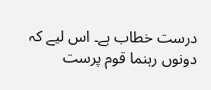درست خطاب ہے۔ اس لیے کہ دونوں رہنما قوم پرست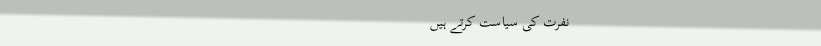نفرت کی سیاست کرتے ہیں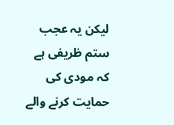لیکن یہ عجب ستم ظریفی ہے کہ مودی کی حمایت کرنے والے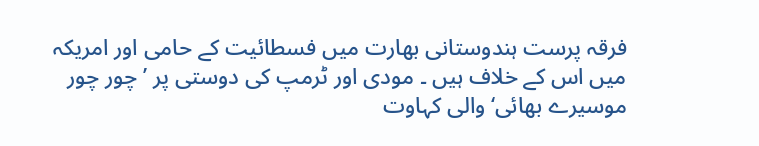فرقہ پرست ہندوستانی بھارت میں فسطائیت کے حامی اور امریکہ میں اس کے خلاف ہیں ۔ مودی اور ٹرمپ کی دوستی پر ’چور چور موسیرے بھائی‘ والی کہاوت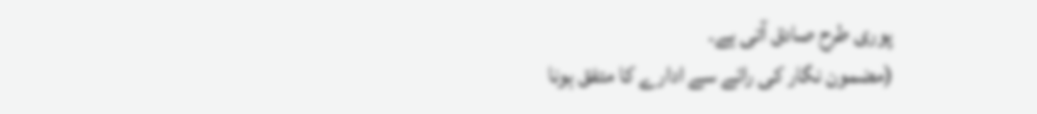پوری طرح صادق آتی ہے۔
(مضمون نگار کی رائے سے ادارے کا متفق ہونا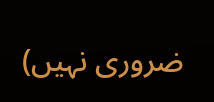ضروری نہیں)